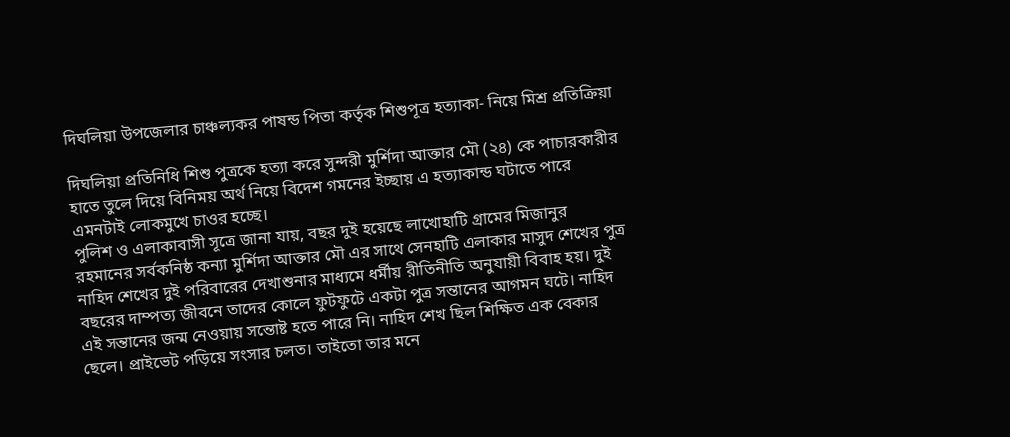দিঘলিয়া উপজেলার চাঞ্চল্যকর পাষন্ড পিতা কর্তৃক শিশুপূত্র হত্যাকা- নিয়ে মিশ্র প্রতিক্রিয়া

দিঘলিয়া প্রতিনিধি শিশু পুত্রকে হত্যা করে সুন্দরী মুর্শিদা আক্তার মৌ (২৪) কে পাচারকারীর হাতে তুলে দিয়ে বিনিময় অর্থ নিয়ে বিদেশ গমনের ইচ্ছায় এ হত্যাকান্ড ঘটাতে পারে এমনটাই লোকমুখে চাওর হচ্ছে।
পুলিশ ও এলাকাবাসী সূত্রে জানা যায়, বছর দুই হয়েছে লাখোহাটি গ্রামের মিজানুর রহমানের সর্বকনিষ্ঠ কন্যা মুর্শিদা আক্তার মৌ এর সাথে সেনহাটি এলাকার মাসুদ শেখের পুত্র নাহিদ শেখের দুই পরিবারের দেখাশুনার মাধ্যমে ধর্মীয় রীতিনীতি অনুযায়ী বিবাহ হয়। দুই বছরের দাম্পত্য জীবনে তাদের কোলে ফুটফুটে একটা পুত্র সন্তানের আগমন ঘটে। নাহিদ এই সন্তানের জন্ম নেওয়ায় সন্তোষ্ট হতে পারে নি। নাহিদ শেখ ছিল শিক্ষিত এক বেকার ছেলে। প্রাইভেট পড়িয়ে সংসার চলত। তাইতো তার মনে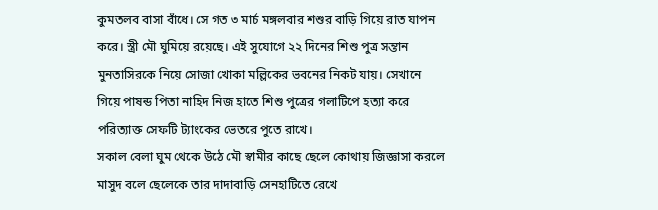কুমতলব বাসা বাঁধে। সে গত ৩ মার্চ মঙ্গলবার শশুর বাড়ি গিয়ে রাত যাপন করে। স্ত্রী মৌ ঘুমিয়ে রয়েছে। এই সুযোগে ২২ দিনের শিশু পুত্র সন্তান মুনতাসিরকে নিয়ে সোজা খোকা মল্লিকের ভবনের নিকট যায়। সেখানে গিয়ে পাষন্ড পিতা নাহিদ নিজ হাতে শিশু পুত্রের গলাটিপে হত্যা করে পরিত্যাক্ত সেফটি ট্যাংকের ভেতরে পুতে রাখে।
সকাল বেলা ঘুম থেকে উঠে মৌ স্বামীর কাছে ছেলে কোথায় জিজ্ঞাসা করলে মাসুদ বলে ছেলেকে তার দাদাবাড়ি সেনহাটিতে রেখে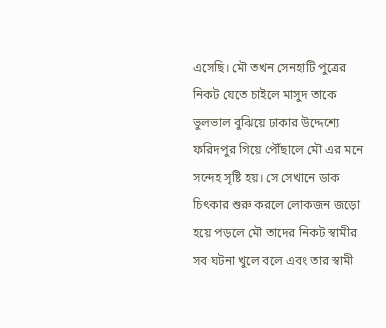এসেছি। মৌ তখন সেনহাটি পুত্রের নিকট যেতে চাইলে মাসুদ তাকে ভুলভাল বুঝিয়ে ঢাকার উদ্দেশ্যে ফরিদপুর গিয়ে পৌঁছালে মৌ এর মনে সন্দেহ সৃষ্টি হয়। সে সেখানে ডাক চিৎকার শুরু করলে লোকজন জড়ো হয়ে পড়লে মৌ তাদের নিকট স্বামীর সব ঘটনা খুলে বলে এবং তার স্বামী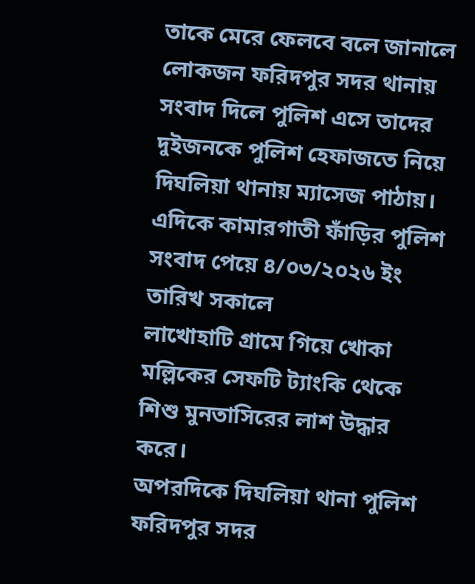তাকে মেরে ফেলবে বলে জানালে লোকজন ফরিদপুর সদর থানায় সংবাদ দিলে পুলিশ এসে তাদের দুইজনকে পুলিশ হেফাজতে নিয়ে দিঘলিয়া থানায় ম্যাসেজ পাঠায়। এদিকে কামারগাতী ফাঁড়ির পুলিশ সংবাদ পেয়ে ৪/০৩/২০২৬ ইং তারিখ সকালে
লাখোহাটি গ্রামে গিয়ে খোকা মল্লিকের সেফটি ট্যাংকি থেকে শিশু মুনতাসিরের লাশ উদ্ধার করে।
অপরদিকে দিঘলিয়া থানা পুলিশ ফরিদপুর সদর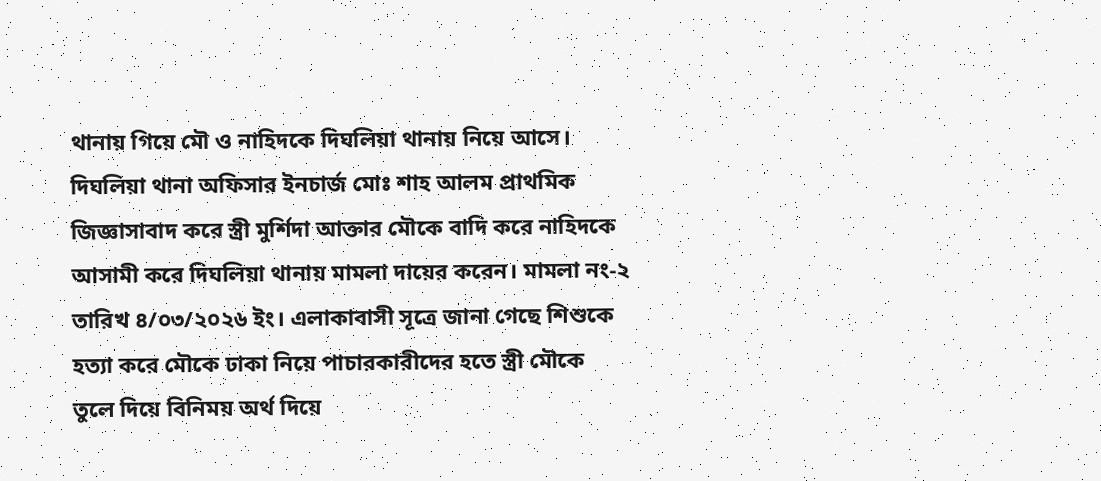থানায় গিয়ে মৌ ও নাহিদকে দিঘলিয়া থানায় নিয়ে আসে। দিঘলিয়া থানা অফিসার ইনচার্জ মোঃ শাহ আলম প্রাথমিক জিজ্ঞাসাবাদ করে স্ত্রী মুর্শিদা আক্তার মৌকে বাদি করে নাহিদকে আসামী করে দিঘলিয়া থানায় মামলা দায়ের করেন। মামলা নং-২ তারিখ ৪/০৩/২০২৬ ইং। এলাকাবাসী সূত্রে জানা গেছে শিশুকে হত্যা করে মৌকে ঢাকা নিয়ে পাচারকারীদের হতে স্ত্রী মৌকে তুলে দিয়ে বিনিময় অর্থ দিয়ে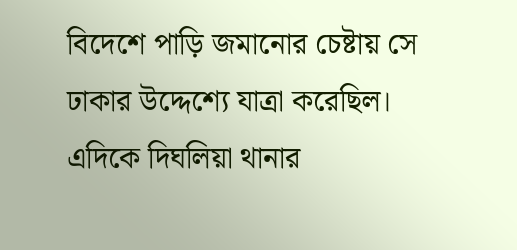বিদেশে পাড়ি জমানোর চেষ্টায় সে ঢাকার উদ্দেশ্যে যাত্রা করেছিল। এদিকে দিঘলিয়া থানার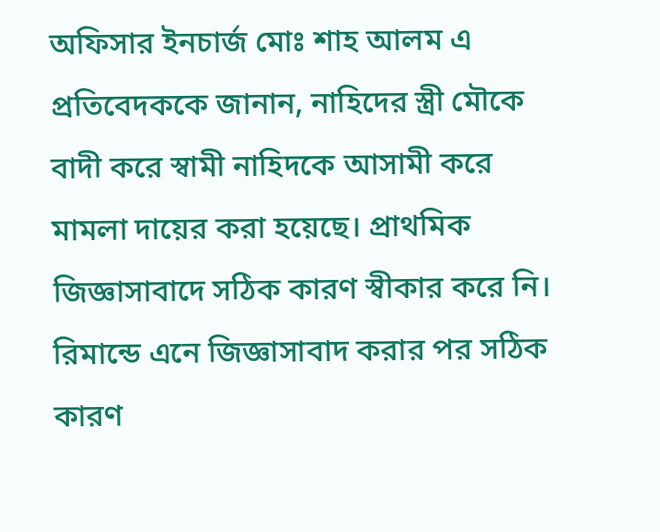অফিসার ইনচার্জ মোঃ শাহ আলম এ প্রতিবেদককে জানান, নাহিদের স্ত্রী মৌকে বাদী করে স্বামী নাহিদকে আসামী করে মামলা দায়ের করা হয়েছে। প্রাথমিক জিজ্ঞাসাবাদে সঠিক কারণ স্বীকার করে নি। রিমান্ডে এনে জিজ্ঞাসাবাদ করার পর সঠিক কারণ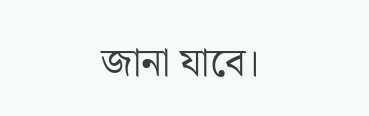জানা যাবে।